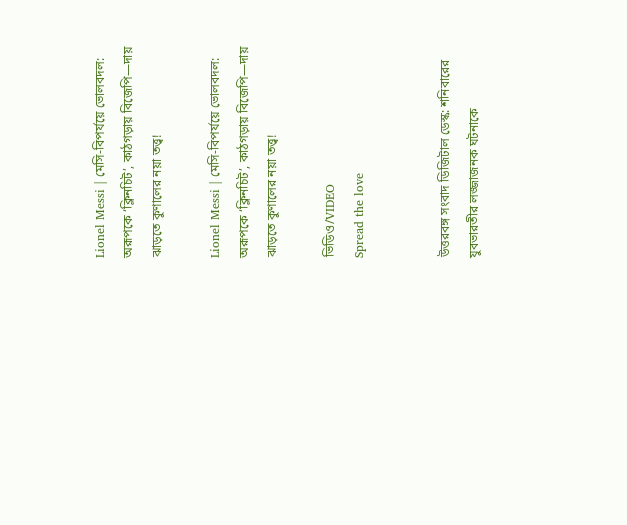Lionel Messi | মেসি-বিপর্যয়ে ভোলবদল: অরূপকে ‘ক্লিনচিট’, কাঠগড়ায় বিজেপি—দায় ঝাড়তে কুণালের নয়া তত্ত্ব!

Lionel Messi | মেসি-বিপর্যয়ে ভোলবদল: অরূপকে ‘ক্লিনচিট’, কাঠগড়ায় বিজেপি—দায় ঝাড়তে কুণালের নয়া তত্ত্ব!

ভিডিও/VIDEO
Spread the love


উত্তরবঙ্গ সংবাদ ডিজিটাল ডেস্ক: শনিবারের যুবভারতীর লজ্জাজনক ঘটনাকে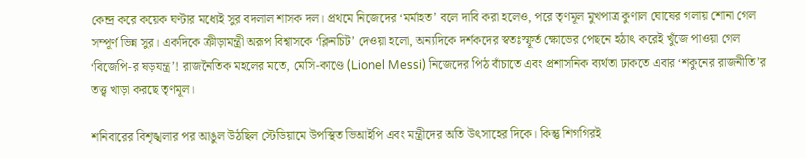কেন্দ্র করে কয়েক ঘণ্টার মধ্যেই সুর বদলাল শাসক দল। প্রথমে নিজেদের ‘মর্মাহত’ বলে দাবি করা হলেও, পরে তৃণমূল মুখপাত্র কুণাল ঘোষের গলায় শোনা গেল সম্পূর্ণ ভিন্ন সুর। একদিকে ক্রীড়ামন্ত্রী অরূপ বিশ্বাসকে ‘ক্লিনচিট’ দেওয়া হলো, অন্যদিকে দর্শকদের স্বতঃস্ফূর্ত ক্ষোভের পেছনে হঠাৎ করেই খুঁজে পাওয়া গেল ‘বিজেপি-র ষড়যন্ত্র’! রাজনৈতিক মহলের মতে, মেসি-কাণ্ডে (Lionel Messi) নিজেদের পিঠ বাঁচাতে এবং প্রশাসনিক ব্যর্থতা ঢাকতে এবার ‘শকুনের রাজনীতি’র তত্ত্ব খাড়া করছে তৃণমূল।

শনিবারের বিশৃঙ্খলার পর আঙুল উঠছিল স্টেডিয়ামে উপস্থিত ভিআইপি এবং মন্ত্রীদের অতি উৎসাহের দিকে। কিন্তু শিগগিরই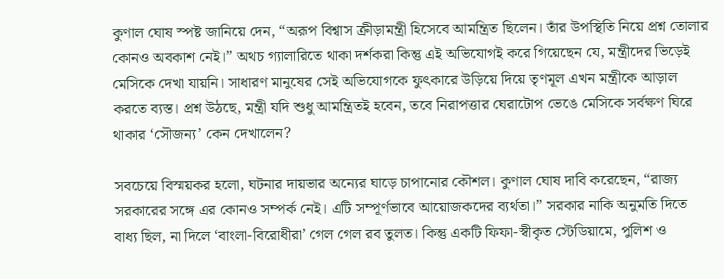কুণাল ঘোষ স্পষ্ট জানিয়ে দেন, “অরূপ বিশ্বাস ক্রীড়ামন্ত্রী হিসেবে আমন্ত্রিত ছিলেন। তাঁর উপস্থিতি নিয়ে প্রশ্ন তোলার কোনও অবকাশ নেই।” অথচ গ্যালারিতে থাকা দর্শকরা কিন্তু এই অভিযোগই করে গিয়েছেন যে, মন্ত্রীদের ভিড়েই মেসিকে দেখা যায়নি। সাধারণ মানুষের সেই অভিযোগকে ফুৎকারে উড়িয়ে দিয়ে তৃণমূল এখন মন্ত্রীকে আড়াল করতে ব্যস্ত। প্রশ্ন উঠছে, মন্ত্রী যদি শুধু আমন্ত্রিতই হবেন, তবে নিরাপত্তার ঘেরাটোপ ভেঙে মেসিকে সর্বক্ষণ ঘিরে থাকার ‘সৌজন্য’ কেন দেখালেন?

সবচেয়ে বিস্ময়কর হলো, ঘটনার দায়ভার অন্যের ঘাড়ে চাপানোর কৌশল। কুণাল ঘোষ দাবি করেছেন, “রাজ্য সরকারের সঙ্গে এর কোনও সম্পর্ক নেই। এটি সম্পূর্ণভাবে আয়োজকদের ব্যর্থতা।” সরকার নাকি অনুমতি দিতে বাধ্য ছিল, না দিলে ‘বাংলা-বিরোধীরা’ গেল গেল রব তুলত। কিন্তু একটি ফিফা-স্বীকৃত স্টেডিয়ামে, পুলিশ ও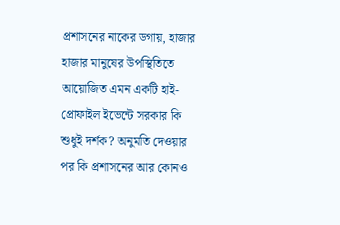প্রশাসনের নাকের ডগায়, হাজার হাজার মানুষের উপস্থিতিতে আয়োজিত এমন একটি হাই-প্রোফাইল ইভেন্টে সরকার কি শুধুই দর্শক? অনুমতি দেওয়ার পর কি প্রশাসনের আর কোনও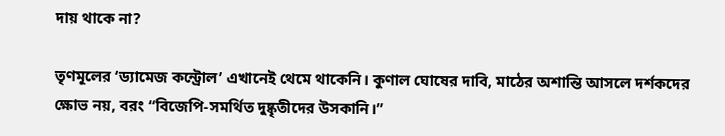দায় থাকে না?

তৃণমূলের ‘ড্যামেজ কন্ট্রোল’ এখানেই থেমে থাকেনি। কুণাল ঘোষের দাবি, মাঠের অশান্তি আসলে দর্শকদের ক্ষোভ নয়, বরং “বিজেপি-সমর্থিত দুষ্কৃতীদের উসকানি।”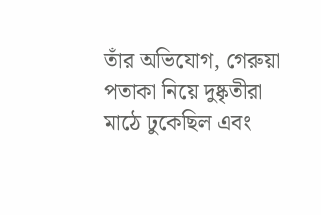তাঁর অভিযোগ, গেরুয়া পতাকা নিয়ে দুষ্কৃতীরা মাঠে ঢুকেছিল এবং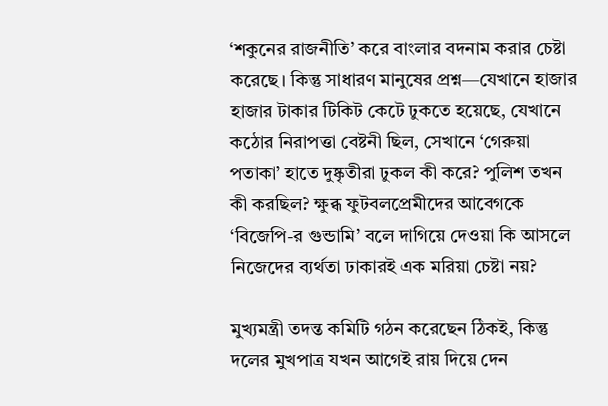‘শকুনের রাজনীতি’ করে বাংলার বদনাম করার চেষ্টা করেছে। কিন্তু সাধারণ মানুষের প্রশ্ন—যেখানে হাজার হাজার টাকার টিকিট কেটে ঢুকতে হয়েছে, যেখানে কঠোর নিরাপত্তা বেষ্টনী ছিল, সেখানে ‘গেরুয়া পতাকা’ হাতে দুষ্কৃতীরা ঢুকল কী করে? পুলিশ তখন কী করছিল? ক্ষুব্ধ ফুটবলপ্রেমীদের আবেগকে ‘বিজেপি-র গুন্ডামি’ বলে দাগিয়ে দেওয়া কি আসলে নিজেদের ব্যর্থতা ঢাকারই এক মরিয়া চেষ্টা নয়?

মুখ্যমন্ত্রী তদন্ত কমিটি গঠন করেছেন ঠিকই, কিন্তু দলের মুখপাত্র যখন আগেই রায় দিয়ে দেন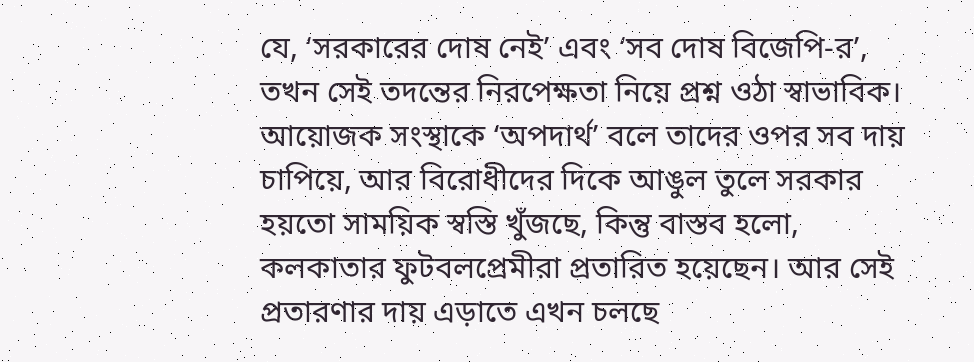যে, ‘সরকারের দোষ নেই’ এবং ‘সব দোষ বিজেপি-র’, তখন সেই তদন্তের নিরপেক্ষতা নিয়ে প্রশ্ন ওঠা স্বাভাবিক। আয়োজক সংস্থাকে ‘অপদার্থ’ বলে তাদের ওপর সব দায় চাপিয়ে, আর বিরোধীদের দিকে আঙুল তুলে সরকার হয়তো সাময়িক স্বস্তি খুঁজছে, কিন্তু বাস্তব হলো, কলকাতার ফুটবলপ্রেমীরা প্রতারিত হয়েছেন। আর সেই প্রতারণার দায় এড়াতে এখন চলছে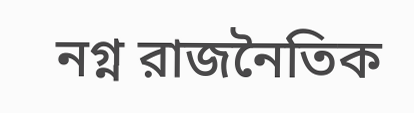নগ্ন রাজনৈতিক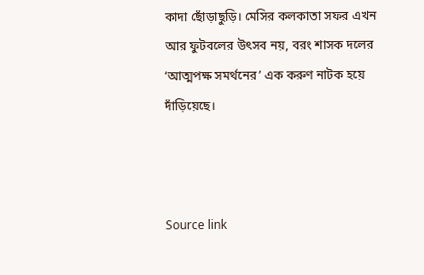কাদা ছোঁড়াছুড়ি। মেসির কলকাতা সফর এখন আর ফুটবলের উৎসব নয়, বরং শাসক দলের ‘আত্মপক্ষ সমর্থনের’ এক করুণ নাটক হয়ে দাঁড়িয়েছে।



Source link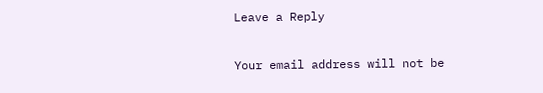Leave a Reply

Your email address will not be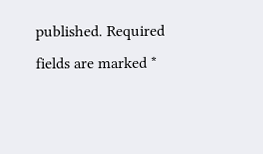published. Required fields are marked *